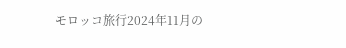モロッコ旅行2024年11月の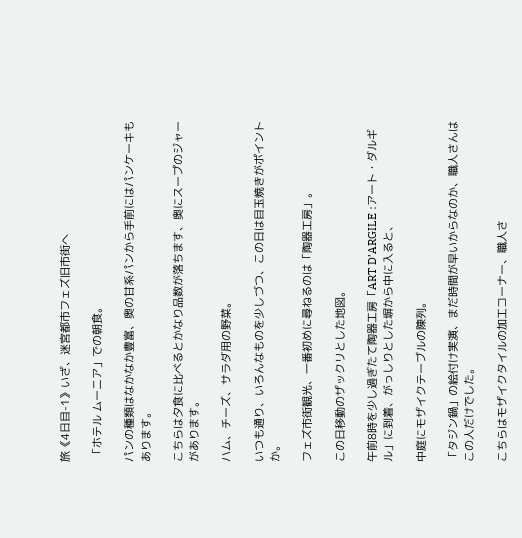旅《4日目-1》いざ、迷宮都市フェズ旧市街へ

 「ホテル ムーニア」での朝食。

パンの種類はなかなか豊富、奥の甘系パンから手前にはパンケーキもあります。

こちらは夕食に比べるとかなり品数が落ちます、奥にスープのジャーがあります。

ハム、チーズ、サラダ用の野菜。

いつも通り、いろんなものを少しづつ、この日は目玉焼きがポイントか。

フェズ市街観光、一番初めに尋ねるのは「陶器工房」。

この日移動のザックリとした地図。

午前8時を少し過ぎたて陶器工房「ART D’ARGILE :アート・ダルギル」に到着、がっしりとした塀から中に入ると、

中庭にモザイクテーブルの陳列。

「タジン鍋」の絵付け実演、まだ時間が早いからなのか、職人さんはこの人だけでした。

こちらはモザイクタイルの加工コーナー、職人さ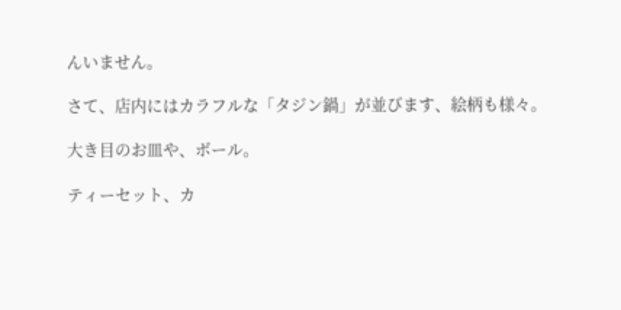んいません。

さて、店内にはカラフルな「タジン鍋」が並びます、絵柄も様々。

大き目のお皿や、ボール。

ティーセット、カ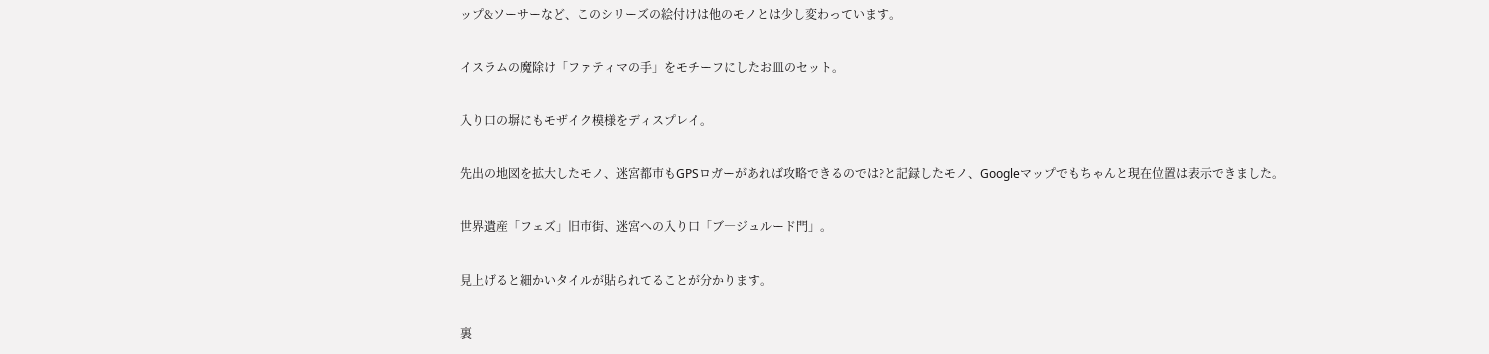ップ&ソーサーなど、このシリーズの絵付けは他のモノとは少し変わっています。

イスラムの魔除け「ファティマの手」をモチーフにしたお皿のセット。

入り口の塀にもモザイク模様をディスプレイ。

先出の地図を拡大したモノ、迷宮都市もGPSロガーがあれば攻略できるのでは?と記録したモノ、Googleマップでもちゃんと現在位置は表示できました。

世界遺産「フェズ」旧市街、迷宮への入り口「ブ―ジュルード門」。

見上げると細かいタイルが貼られてることが分かります。

裏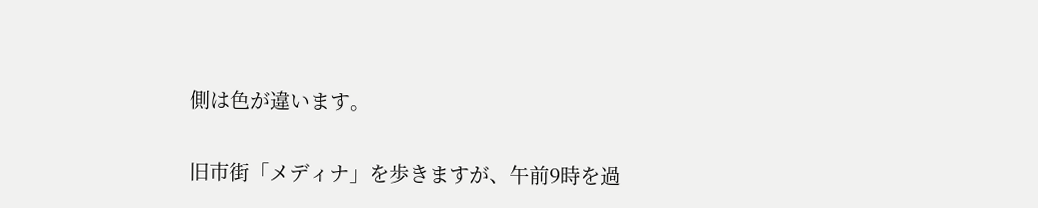側は色が違います。

旧市街「メディナ」を歩きますが、午前9時を過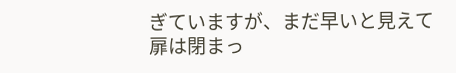ぎていますが、まだ早いと見えて扉は閉まっ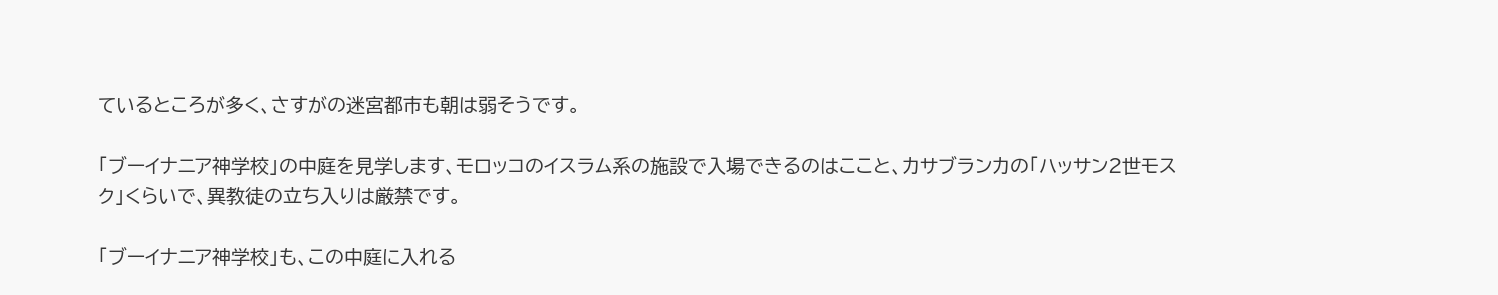ているところが多く、さすがの迷宮都市も朝は弱そうです。

「ブーイナニア神学校」の中庭を見学します、モロッコのイスラム系の施設で入場できるのはここと、カサブランカの「ハッサン2世モスク」くらいで、異教徒の立ち入りは厳禁です。

「ブーイナニア神学校」も、この中庭に入れる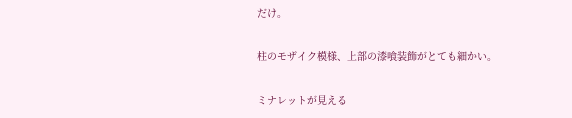だけ。

柱のモザイク模様、上部の漆喰装飾がとても細かい。

ミナレットが見える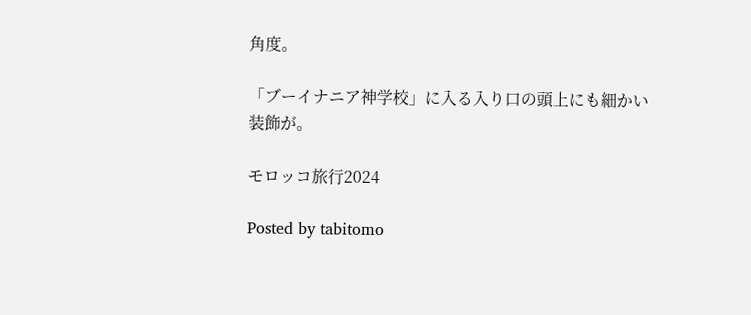角度。

「ブーイナニア神学校」に入る入り口の頭上にも細かい装飾が。

モロッコ旅行2024

Posted by tabitomo